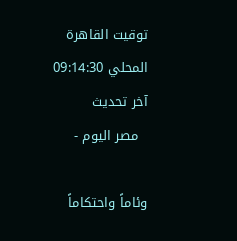توقيت القاهرة المحلي 09:14:30 آخر تحديث
  مصر اليوم -

وئاماً واحتكاماً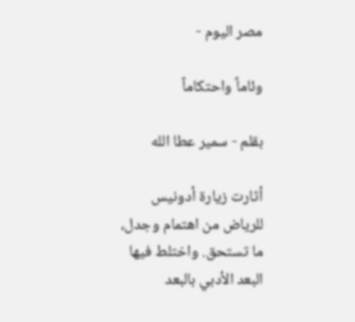مصر اليوم -

وئاماً واحتكاماً

بقلم - سمير عطا الله

أثارت زيارة أدونيس للرياض من اهتمام وجدل، ما تستحق. واختلط فيها البعد الأدبي بالبعد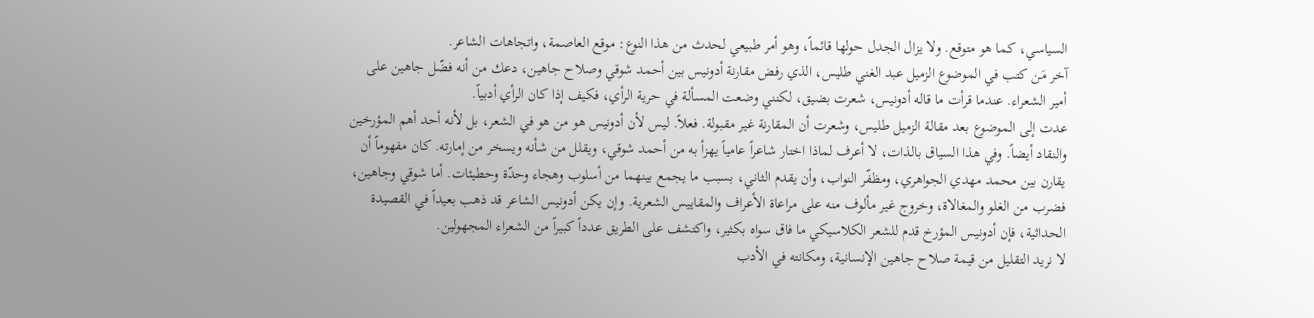السياسي، كما هو متوقع. ولا يزال الجدل حولها قائماً، وهو أمر طبيعي لحدث من هذا النوع: موقع العاصمة، واتجاهات الشاعر.
آخر مَن كتب في الموضوع الزميل عبد الغني طليس، الذي رفض مقارنة أدونيس بين أحمد شوقي وصلاح جاهين، دعك من أنه فضّل جاهين على أمير الشعراء. عندما قرأت ما قاله أدونيس، شعرت بضيق، لكنني وضعت المسألة في حرية الرأي، فكيف إذا كان الرأي أدبياً.
عدت إلى الموضوع بعد مقالة الزميل طليس، وشعرت أن المقارنة غير مقبولة. فعلاً. ليس لأن أدونيس هو من هو في الشعر، بل لأنه أحد أهم المؤرخين والنقاد أيضاً. وفي هذا السياق بالذات، لا أعرف لماذا اختار شاعراً عامياً يهزأ به من أحمد شوقي، ويقلل من شأنه ويسخر من إمارته. كان مفهوماً أن يقارن بين محمد مهدي الجواهري، ومظفّر النواب، وأن يقدم الثاني، بسبب ما يجمع بينهما من أسلوب وهجاء وحدّة وحطيئات. أما شوقي وجاهين، فضرب من الغلو والمغالاة، وخروج غير مألوف منه على مراعاة الأعراف والمقاييس الشعرية. وإن يكن أدونيس الشاعر قد ذهب بعيداً في القصيدة الحداثية، فإن أدونيس المؤرخ قدم للشعر الكلاسيكي ما فاق سواه بكثير، واكتشف على الطريق عدداً كبيراً من الشعراء المجهولين.
لا نريد التقليل من قيمة صلاح جاهين الإنسانية، ومكانته في الأدب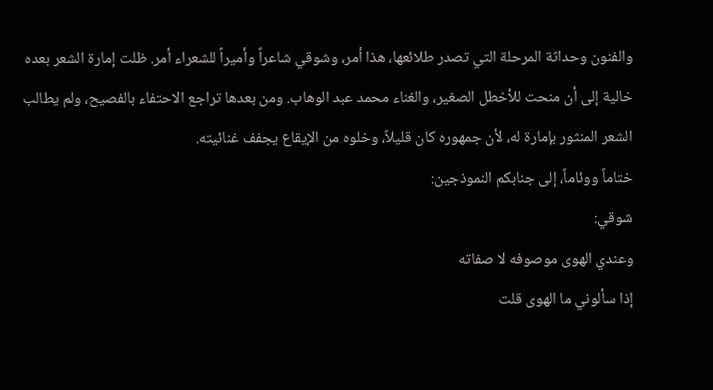والفنون وحداثة المرحلة التي تصدر طلائعها، هذا أمر، وشوقي شاعراً وأميراً للشعراء أمر. ظلت إمارة الشعر بعده خالية إلى أن منحت للأخطل الصغير، والغناء محمد عبد الوهاب. ومن بعدها تراجع الاحتفاء بالفصيح، ولم يطالب الشعر المنثور بإمارة له، لأن جمهوره كان قليلاً، وخلوه من الإيقاع يجفف غنائيته.
ختاماً ووئاماً، إلى جنابكم النموذجين:
شوقي:
وعندي الهوى موصوفه لا صفاته
إذا سألوني ما الهوى قلت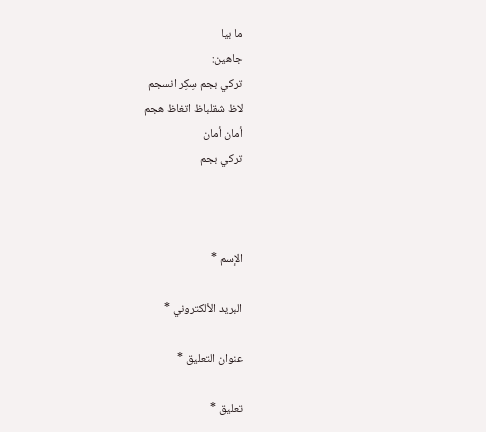ما بيا
جاهين:
تركي بجم سِكِر انسجم
لاظ شقلباظ اتغاظ هجم
أمان أمان
تركي بجم



الإسم *

البريد الألكتروني *

عنوان التعليق *

تعليق *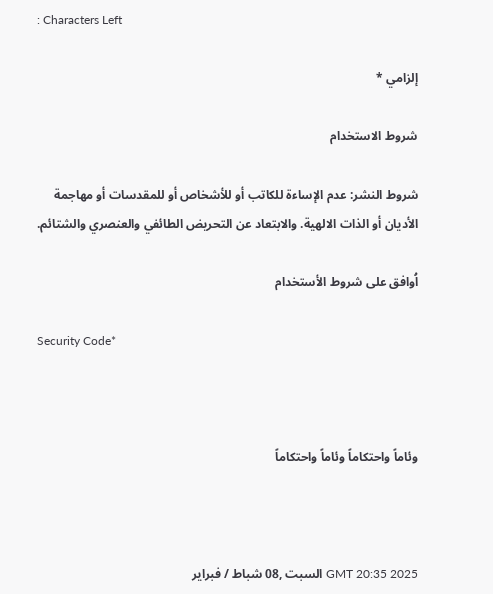: Characters Left

إلزامي *

شروط الاستخدام

شروط النشر: عدم الإساءة للكاتب أو للأشخاص أو للمقدسات أو مهاجمة الأديان أو الذات الالهية. والابتعاد عن التحريض الطائفي والعنصري والشتائم.

اُوافق على شروط الأستخدام

Security Code*



وئاماً واحتكاماً وئاماً واحتكاماً



GMT 20:35 2025 السبت ,08 شباط / فبراير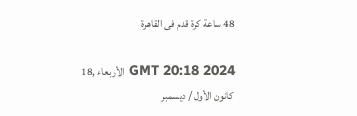48 ساعة كرة قدم فى القاهرة

GMT 20:18 2024 الأربعاء ,18 كانون الأول / ديسمبر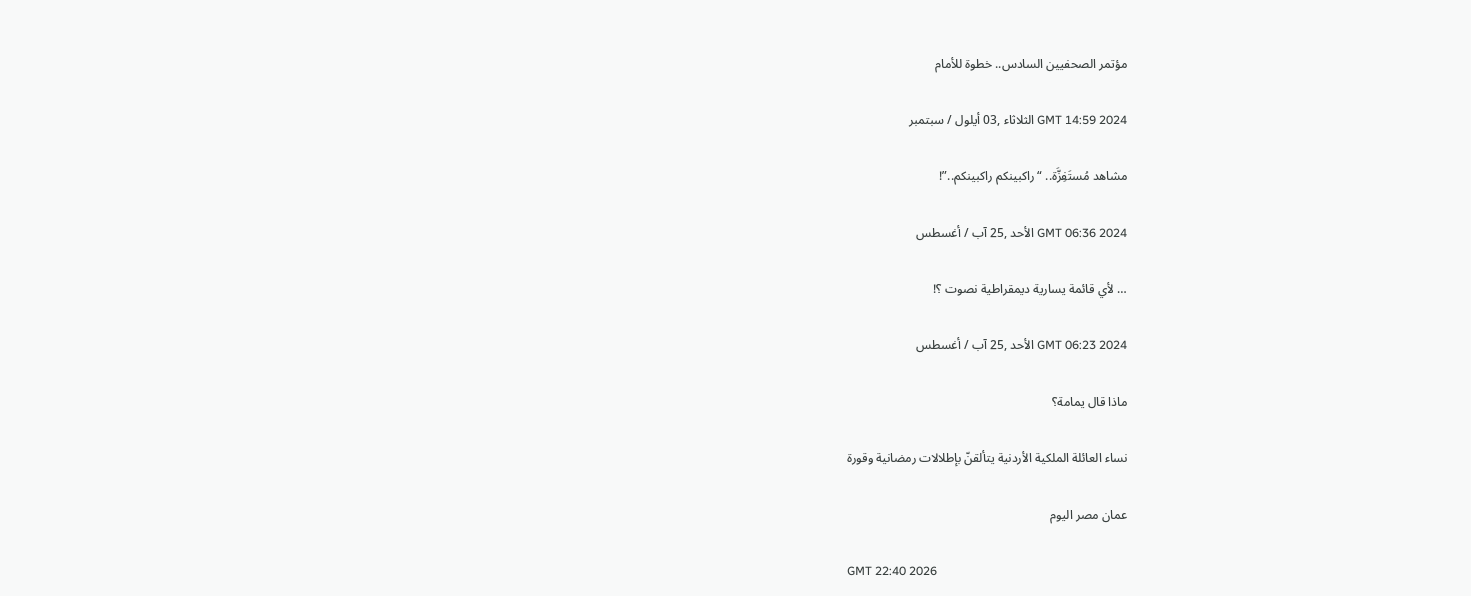مؤتمر الصحفيين السادس.. خطوة للأمام

GMT 14:59 2024 الثلاثاء ,03 أيلول / سبتمبر

مشاهد مُستَفِزَّة.. “راكبينكم راكبينكم..”!

GMT 06:36 2024 الأحد ,25 آب / أغسطس

… لأي قائمة يسارية ديمقراطية نصوت ؟!

GMT 06:23 2024 الأحد ,25 آب / أغسطس

ماذا قال يمامة؟

نساء العائلة الملكية الأردنية يتألقنّ بإطلالات رمضانية وقورة

عمان مصر اليوم

GMT 22:40 2026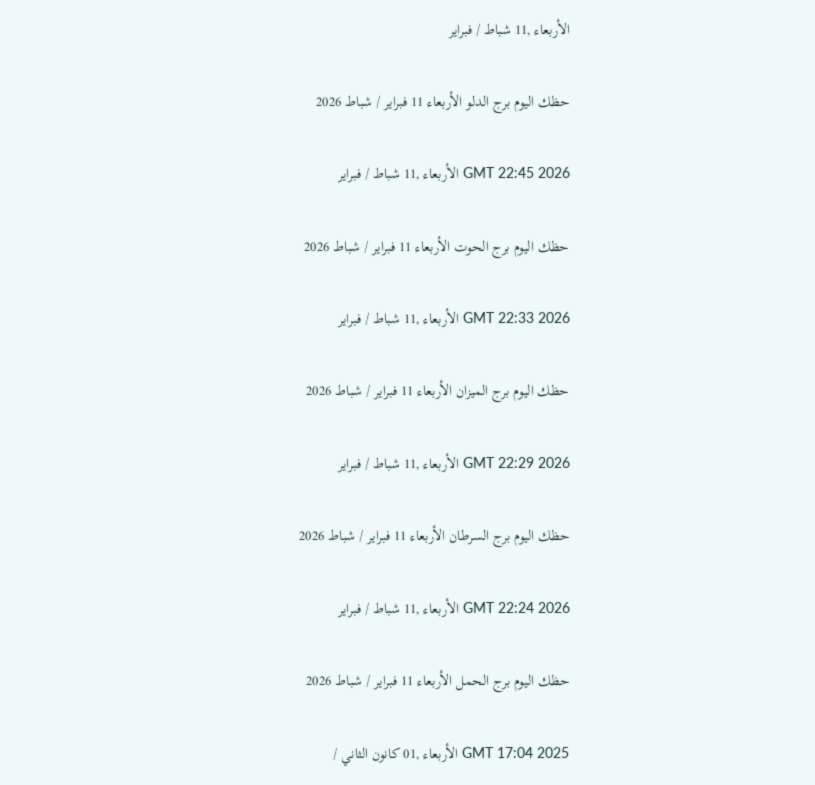الأربعاء ,11 شباط / فبراير

حظك اليوم برج الدلو الأربعاء 11 فبراير / شباط 2026

GMT 22:45 2026 الأربعاء ,11 شباط / فبراير

حظك اليوم برج الحوت الأربعاء 11 فبراير / شباط 2026

GMT 22:33 2026 الأربعاء ,11 شباط / فبراير

حظك اليوم برج الميزان الأربعاء 11 فبراير / شباط 2026

GMT 22:29 2026 الأربعاء ,11 شباط / فبراير

حظك اليوم برج السرطان الأربعاء 11 فبراير / شباط 2026

GMT 22:24 2026 الأربعاء ,11 شباط / فبراير

حظك اليوم برج الحمل الأربعاء 11 فبراير / شباط 2026

GMT 17:04 2025 الأربعاء ,01 كانون الثاني /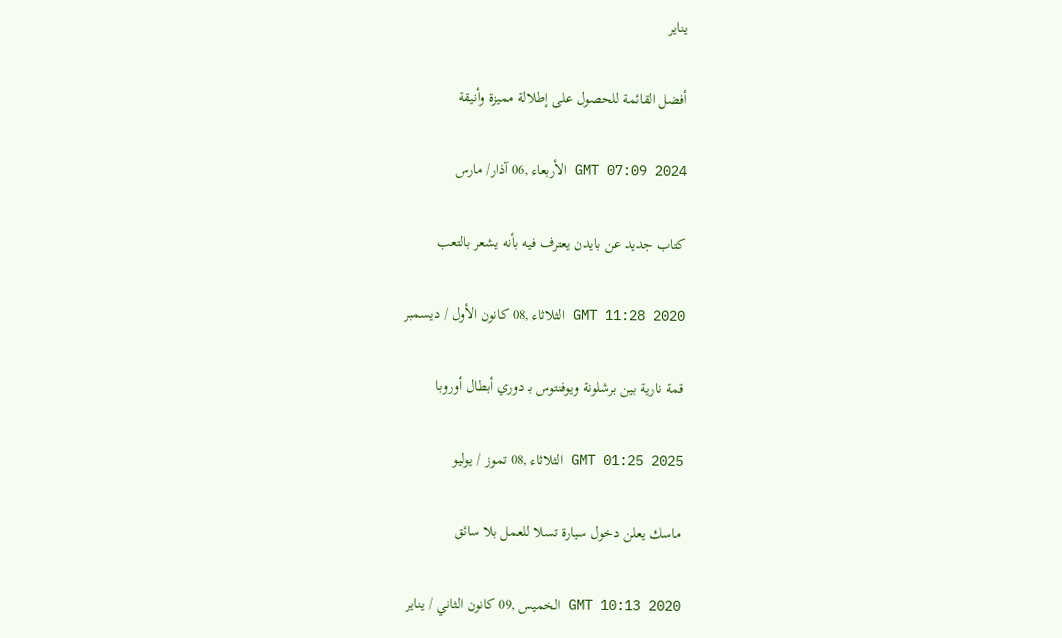يناير

أفضل القائمة للحصول على إطلالة مميزة وأنيقة

GMT 07:09 2024 الأربعاء ,06 آذار/ مارس

كتاب جديد عن بايدن يعترف فيه بأنه يشعر بالتعب

GMT 11:28 2020 الثلاثاء ,08 كانون الأول / ديسمبر

قمة نارية بين برشلونة ويوفنتوس بـ دوري أبطال أوروبا

GMT 01:25 2025 الثلاثاء ,08 تموز / يوليو

ماسك يعلن دخول سيارة تسلا للعمل بلا سائق

GMT 10:13 2020 الخميس ,09 كانون الثاني / يناير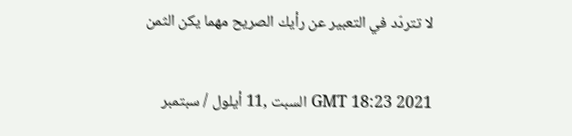لا تتردّد في التعبير عن رأيك الصريح مهما يكن الثمن

GMT 18:23 2021 السبت ,11 أيلول / سبتمبر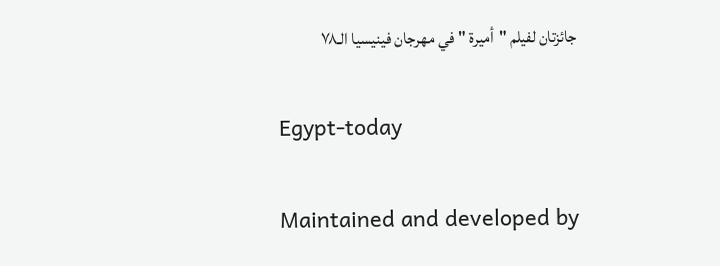جائزتان لفيلم "أميرة "في مهرجان فينيسيا الـ٧٨

Egypt-today

Maintained and developed by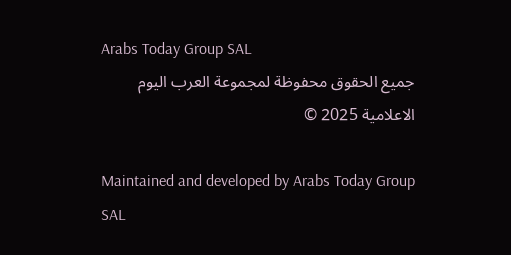Arabs Today Group SAL
جميع الحقوق محفوظة لمجموعة العرب اليوم الاعلامية 2025 ©

Maintained and developed by Arabs Today Group SAL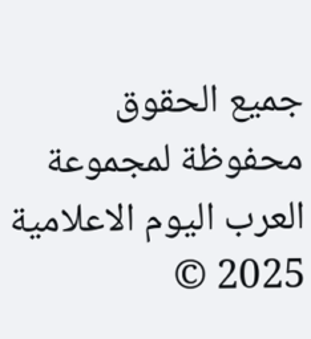جميع الحقوق محفوظة لمجموعة العرب اليوم الاعلامية 2025 ©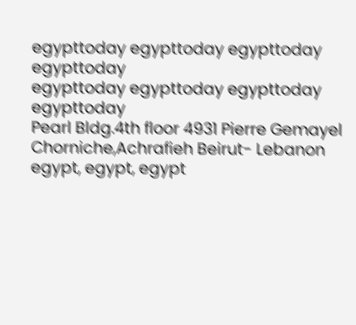egypttoday egypttoday egypttoday egypttoday
egypttoday egypttoday egypttoday
egypttoday
Pearl Bldg.4th floor 4931 Pierre Gemayel Chorniche,Achrafieh Beirut- Lebanon
egypt, egypt, egypt